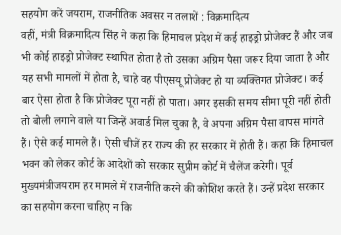सहयोग करें जयराम, राजनीतिक अवसर न तलाशें : विक्रमादित्य
वहीं, मंत्री विक्रमादित्य सिंह ने कहा कि हिमाचल प्रदेश में कई हाइड्रो प्रोजेक्ट हैं और जब भी कोई हाइड्रो प्रोजेक्ट स्थापित होता है तो उसका अग्रिम पैसा जरूर दिया जाता है और यह सभी मामलों में होता है, चाहे वह पीएसयू प्रोजेक्ट हो या व्यक्तिगत प्रोजेक्ट। कई बार ऐसा होता है कि प्रोजेक्ट पूरा नहीं हो पाता। अगर इसकी समय सीमा पूरी नहीं होती तो बोली लगाने वाले या जिन्हें अवार्ड मिल चुका है, वे अपना अग्रिम पैसा वापस मांगते हैं। ऐसे कई मामले हैं। ऐसी चीजें हर राज्य की हर सरकार में होती हैं। कहा कि हिमाचल भवन को लेकर कोर्ट के आदेशों को सरकार सुप्रीम कोर्ट में चैलेंज करेगी। पूर्व मुख्यमंत्रीजयराम हर मामले में राजनीति करने की कोशिश करते हैं। उन्हें प्रदेश सरकार का सहयोग करना चाहिए न कि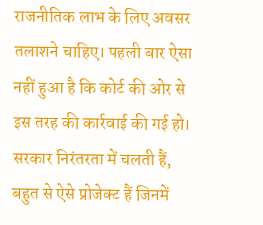राजनीतिक लाभ के लिए अवसर तलाशने चाहिए। पहली बार ऐसा नहीं हुआ है कि कोर्ट की ओर से इस तरह की कार्रवाई की गई हो। सरकार निरंतरता में चलती हैं, बहुत से ऐसे प्रोजेक्ट हैं जिनमें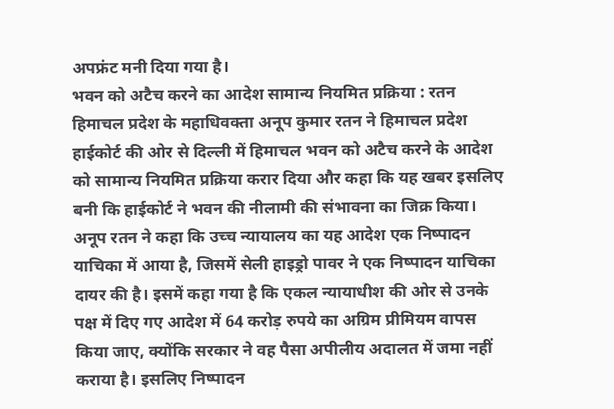अपफ्रंट मनी दिया गया है।
भवन को अटैच करने का आदेश सामान्य नियमित प्रक्रिया : रतन
हिमाचल प्रदेश के महाधिवक्ता अनूप कुमार रतन ने हिमाचल प्रदेश हाईकोर्ट की ओर से दिल्ली में हिमाचल भवन को अटैच करने के आदेश को सामान्य नियमित प्रक्रिया करार दिया और कहा कि यह खबर इसलिए बनी कि हाईकोर्ट ने भवन की नीलामी की संभावना का जिक्र किया। अनूप रतन ने कहा कि उच्च न्यायालय का यह आदेश एक निष्पादन याचिका में आया है, जिसमें सेली हाइड्रो पावर ने एक निष्पादन याचिका दायर की है। इसमें कहा गया है कि एकल न्यायाधीश की ओर से उनके पक्ष में दिए गए आदेश में 64 करोड़ रुपये का अग्रिम प्रीमियम वापस किया जाए, क्योंकि सरकार ने वह पैसा अपीलीय अदालत में जमा नहीं कराया है। इसलिए निष्पादन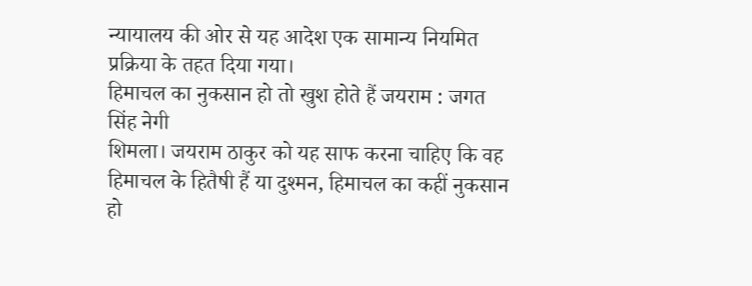न्यायालय की ओर से यह आदेश एक सामान्य नियमित प्रक्रिया के तहत दिया गया।
हिमाचल का नुकसान हो तो खुश होते हैं जयराम : जगत सिंह नेगी
शिमला। जयराम ठाकुर को यह साफ करना चाहिए कि वह हिमाचल के हितैषी हैं या दुश्मन, हिमाचल का कहीं नुकसान हो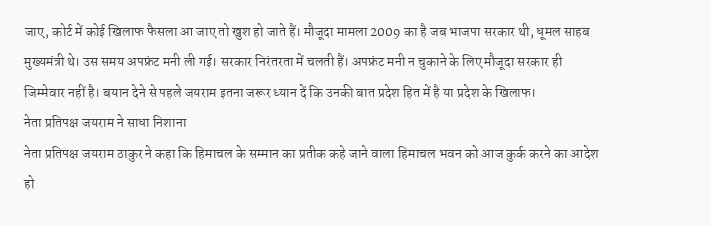जाए, कोर्ट में कोई खिलाफ फैसला आ जाए तो खुश हो जाते हैं। मौजूदा मामला 2009 का है जब भाजपा सरकार थी, धूमल साहब मुख्यमंत्री थे। उस समय अपफ्रंट मनी ली गई। सरकार निरंतरता में चलती हैं। अपफ्रंट मनी न चुकाने के लिए मौजूदा सरकार ही जिम्मेवार नहीं है। बयान देने से पहले जयराम इतना जरूर ध्यान दें कि उनकी बात प्रदेश हित में है या प्रदेश के खिलाफ।
नेता प्रतिपक्ष जयराम ने साधा निशाना
नेता प्रतिपक्ष जयराम ठाकुर ने कहा कि हिमाचल के सम्मान का प्रतीक कहे जाने वाला हिमाचल भवन को आज कुर्क करने का आदेश हो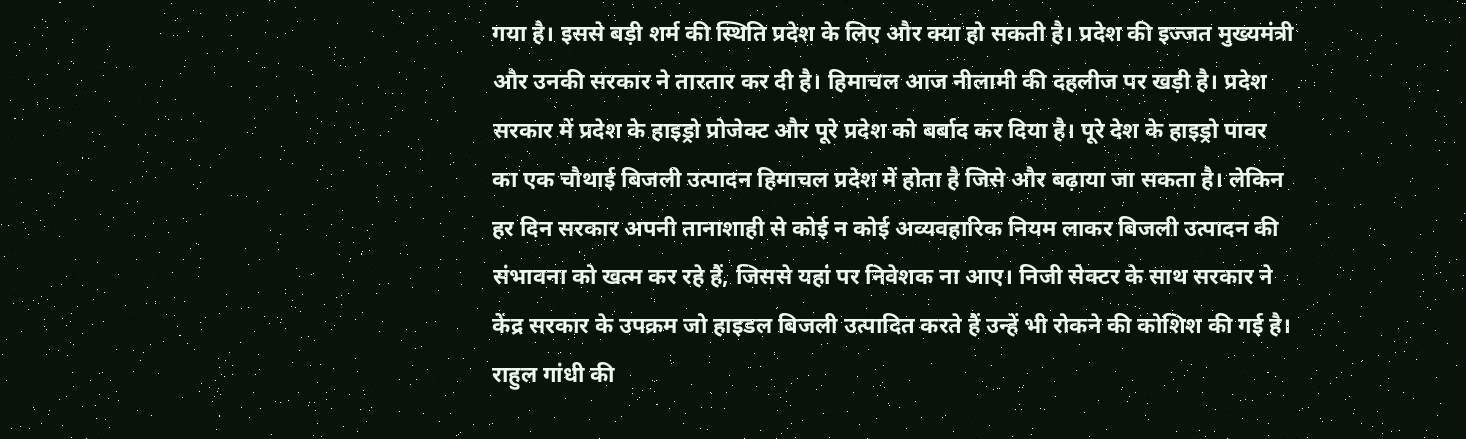गया है। इससे बड़ी शर्म की स्थिति प्रदेश के लिए और क्या हो सकती है। प्रदेश की इज्जत मुख्यमंत्री और उनकी सरकार ने तारतार कर दी है। हिमाचल आज नीलामी की दहलीज पर खड़ी है। प्रदेश सरकार में प्रदेश के हाइड्रो प्रोजेक्ट और पूरे प्रदेश को बर्बाद कर दिया है। पूरे देश के हाइड्रो पावर का एक चौथाई बिजली उत्पादन हिमाचल प्रदेश में होता है जिसे और बढ़ाया जा सकता है। लेकिन हर दिन सरकार अपनी तानाशाही से कोई न कोई अव्यवहारिक नियम लाकर बिजली उत्पादन की संभावना को खत्म कर रहे हैं, जिससे यहां पर निवेशक ना आए। निजी सेक्टर के साथ सरकार ने केंद्र सरकार के उपक्रम जो हाइडल बिजली उत्पादित करते हैं उन्हें भी रोकने की कोशिश की गई है।
राहुल गांधी की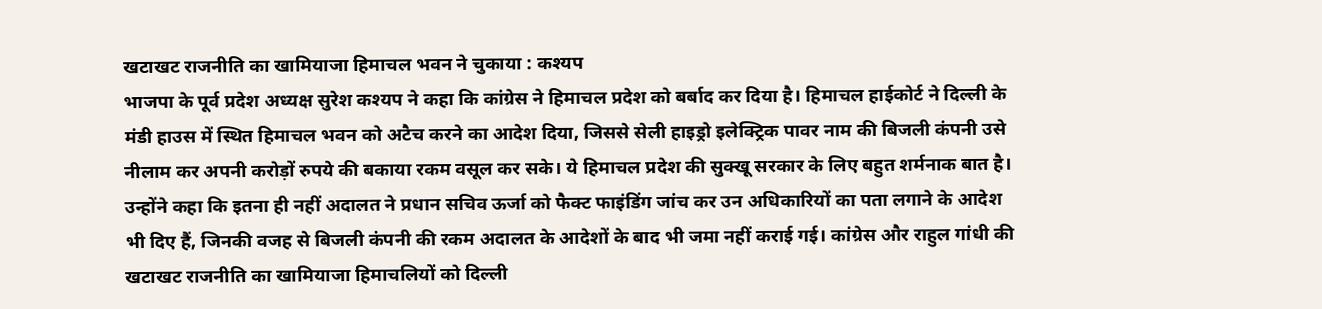खटाखट राजनीति का खामियाजा हिमाचल भवन ने चुकाया : कश्यप
भाजपा के पूर्व प्रदेश अध्यक्ष सुरेश कश्यप ने कहा कि कांग्रेस ने हिमाचल प्रदेश को बर्बाद कर दिया है। हिमाचल हाईकोर्ट ने दिल्ली के मंडी हाउस में स्थित हिमाचल भवन को अटैच करने का आदेश दिया, जिससे सेली हाइड्रो इलेक्ट्रिक पावर नाम की बिजली कंपनी उसे नीलाम कर अपनी करोड़ों रुपये की बकाया रकम वसूल कर सके। ये हिमाचल प्रदेश की सुक्खू सरकार के लिए बहुत शर्मनाक बात है। उन्होंने कहा कि इतना ही नहीं अदालत ने प्रधान सचिव ऊर्जा को फैक्ट फाइंडिंग जांच कर उन अधिकारियों का पता लगाने के आदेश भी दिए हैं, जिनकी वजह से बिजली कंपनी की रकम अदालत के आदेशों के बाद भी जमा नहीं कराई गई। कांग्रेस और राहुल गांधी की खटाखट राजनीति का खामियाजा हिमाचलियों को दिल्ली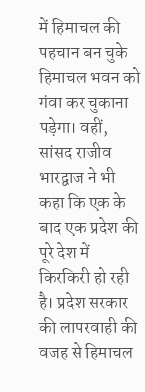में हिमाचल की पहचान बन चुके हिमाचल भवन को गंवा कर चुकाना पड़ेगा। वहीं, सांसद राजीव भारद्वाज ने भी कहा कि एक के बाद एक प्रदेश की पूरे देश में किरकिरी हो रही है। प्रदेश सरकार की लापरवाही की वजह से हिमाचल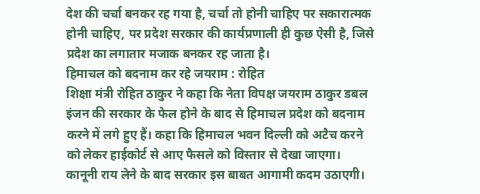देश की चर्चा बनकर रह गया है, चर्चा तो होनी चाहिए पर सकारात्मक होनी चाहिए, पर प्रदेश सरकार की कार्यप्रणाली ही कुछ ऐसी है, जिसे प्रदेश का लगातार मजाक बनकर रह जाता है।
हिमाचल को बदनाम कर रहे जयराम : रोहित
शिक्षा मंत्री रोहित ठाकुर ने कहा कि नेता विपक्ष जयराम ठाकुर डबल इंजन की सरकार के फेल होने के बाद से हिमाचल प्रदेश को बदनाम करने में लगे हुए हैं। कहा कि हिमाचल भवन दिल्ली को अटैच करने को लेकर हाईकोर्ट से आए फैसले को विस्तार से देखा जाएगा। कानूनी राय लेने के बाद सरकार इस बाबत आगामी कदम उठाएगी।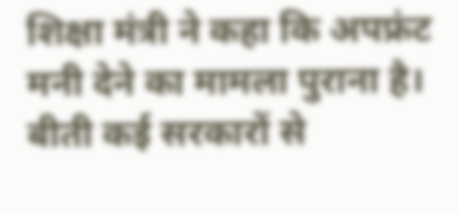शिक्षा मंत्री ने कहा कि अपफ्रंट मनी देने का मामला पुराना है। बीती कई सरकारों से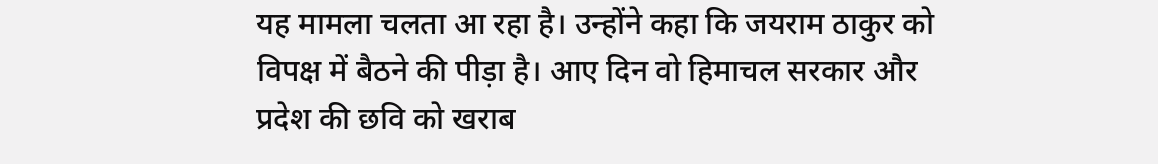यह मामला चलता आ रहा है। उन्होंने कहा कि जयराम ठाकुर को विपक्ष में बैठने की पीड़ा है। आए दिन वो हिमाचल सरकार और प्रदेश की छवि को खराब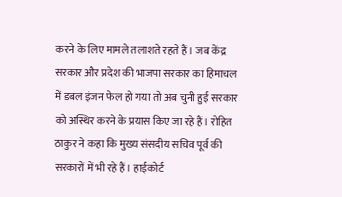करने के लिए मामले तलाशते रहते हैं। जब केंद्र सरकार और प्रदेश की भाजपा सरकार का हिमाचल में डबल इंजन फेल हो गया तो अब चुनी हुई सरकार को अस्थिर करने के प्रयास किए जा रहे हैं। रोहित ठाकुर ने कहा कि मुख्य संसदीय सचिव पूर्व की सरकारों में भी रहे हैं। हाईकोर्ट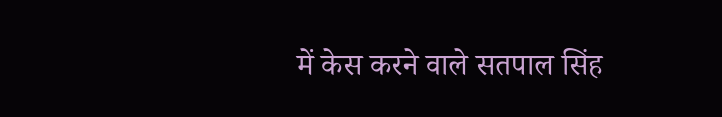में केस करने वाले सतपाल सिंह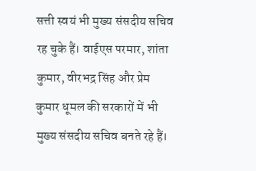सत्ती स्वयं भी मुख्य संसदीय सचिव रह चुके हैं। वाईएस परमार, शांता कुमार, वीरभद्र सिंह और प्रेम कुमार धूमल की सरकारों में भी मुख्य संसदीय सचिव बनते रहे हैं।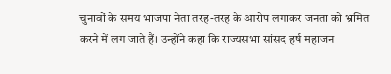चुनावों के समय भाजपा नेता तरह-तरह के आरोप लगाकर जनता को भ्रमित करने में लग जाते हैं। उन्होंने कहा कि राज्यसभा सांसद हर्ष महाजन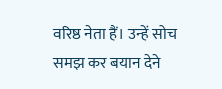वरिष्ठ नेता हैं। उन्हें सोच समझ कर बयान देने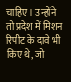चाहिए। उन्होंने तो प्रदेश में मिशन रिपीट के दावे भी किए थे, जो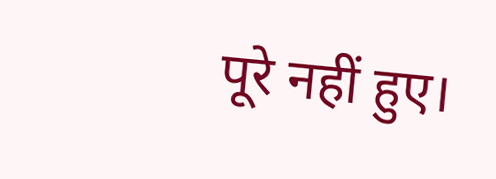पूरे नहीं हुए।